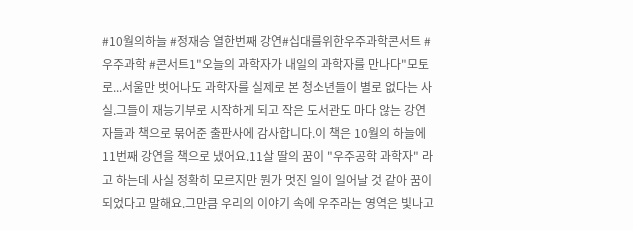#10월의하늘 #정재승 열한번째 강연#십대를위한우주과학콘서트 #우주과학 #콘서트1"오늘의 과학자가 내일의 과학자를 만나다"모토로...서울만 벗어나도 과학자를 실제로 본 청소년들이 별로 없다는 사실.그들이 재능기부로 시작하게 되고 작은 도서관도 마다 않는 강연자들과 책으로 묶어준 출판사에 감사합니다.이 책은 10월의 하늘에 11번째 강연을 책으로 냈어요.11살 딸의 꿈이 "우주공학 과학자" 라고 하는데 사실 정확히 모르지만 뭔가 멋진 일이 일어날 것 같아 꿈이 되었다고 말해요.그만큼 우리의 이야기 속에 우주라는 영역은 빛나고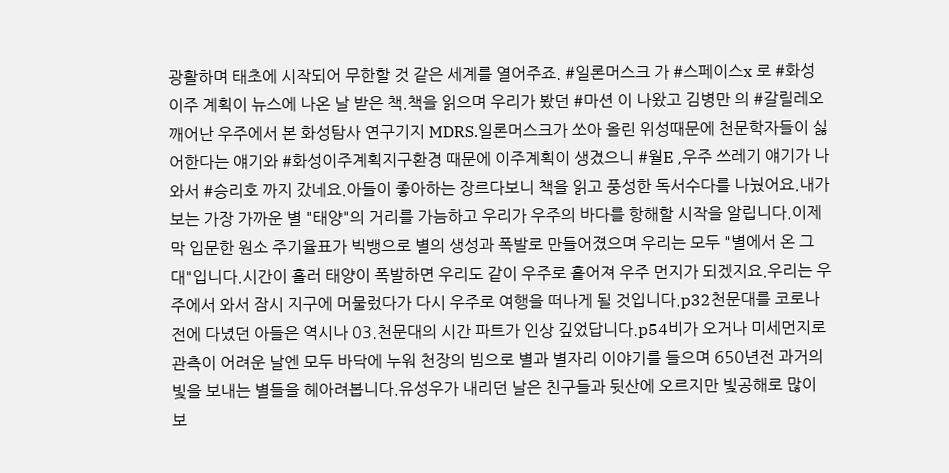광활하며 태초에 시작되어 무한할 것 같은 세계를 열어주죠. #일론머스크 가 #스페이스x 로 #화성 이주 계획이 뉴스에 나온 날 받은 책.책을 읽으며 우리가 봤던 #마션 이 나왔고 김병만 의 #갈릴레오 깨어난 우주에서 본 화성탐사 연구기지 MDRS.일론머스크가 쏘아 올린 위성때문에 천문학자들이 싫어한다는 얘기와 #화성이주계획지구환경 때문에 이주계획이 생겼으니 #월E ,우주 쓰레기 얘기가 나와서 #승리호 까지 갔네요.아들이 좋아하는 장르다보니 책을 읽고 풍성한 독서수다를 나눴어요.내가 보는 가장 가까운 별 "태양"의 거리를 가늠하고 우리가 우주의 바다를 항해할 시작을 알립니다.이제 막 입문한 원소 주기율표가 빅뱅으로 별의 생성과 폭발로 만들어졌으며 우리는 모두 "별에서 온 그대"입니다.시간이 흘러 태양이 폭발하면 우리도 같이 우주로 흩어져 우주 먼지가 되겠지요.우리는 우주에서 와서 잠시 지구에 머물렀다가 다시 우주로 여행을 떠나게 될 것입니다.p32천문대를 코로나 전에 다녔던 아들은 역시나 03.천문대의 시간 파트가 인상 깊었답니다.p54비가 오거나 미세먼지로 관측이 어려운 날엔 모두 바닥에 누워 천장의 빔으로 별과 별자리 이야기를 들으며 650년전 과거의 빛을 보내는 별들을 헤아려봅니다.유성우가 내리던 날은 친구들과 뒷산에 오르지만 빛공해로 많이 보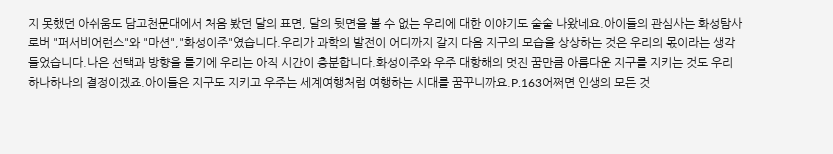지 못했던 아쉬움도 담고천문대에서 처음 봤던 달의 표면, 달의 뒷면을 볼 수 없는 우리에 대한 이야기도 술술 나왔네요.아이들의 관심사는 화성탐사로버 "퍼서비어런스"와 "마션","화성이주"였습니다.우리가 과학의 발전이 어디까지 갈지 다음 지구의 모습을 상상하는 것은 우리의 몫이라는 생각들었습니다.나은 선택과 방향을 틀기에 우리는 아직 시간이 충분합니다.화성이주와 우주 대항해의 멋진 꿈만큼 아름다운 지구를 지키는 것도 우리 하나하나의 결정이겠죠.아이들은 지구도 지키고 우주는 세계여행처럼 여행하는 시대를 꿈꾸니까요.P.163어쩌면 인생의 모든 것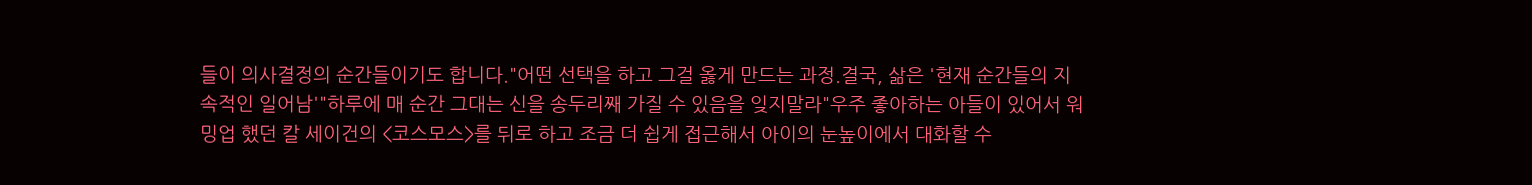들이 의사결정의 순간들이기도 합니다."어떤 선택을 하고 그걸 옳게 만드는 과정.결국, 삶은 '현재 순간들의 지속적인 일어남'"하루에 매 순간 그대는 신을 송두리째 가질 수 있음을 잊지말라"우주 좋아하는 아들이 있어서 워밍업 했던 칼 세이건의 <코스모스>를 뒤로 하고 조금 더 쉽게 접근해서 아이의 눈높이에서 대화할 수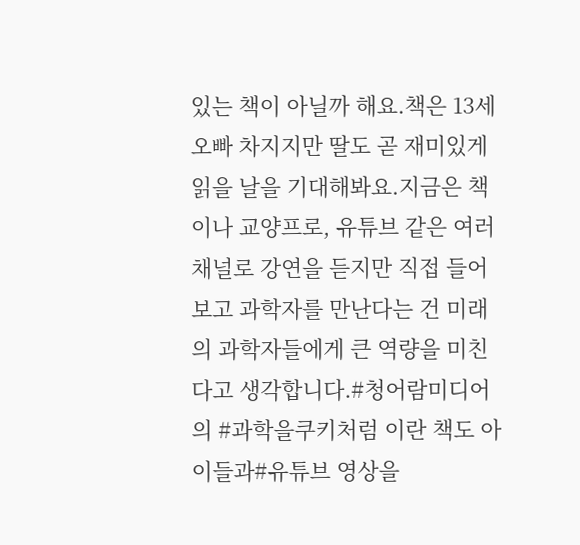있는 책이 아닐까 해요.책은 13세 오빠 차지지만 딸도 곧 재미있게 읽을 날을 기대해봐요.지금은 책이나 교양프로, 유튜브 같은 여러채널로 강연을 듣지만 직접 들어보고 과학자를 만난다는 건 미래의 과학자들에게 큰 역량을 미친다고 생각합니다.#청어람미디어 의 #과학을쿠키처럼 이란 책도 아이들과#유튜브 영상을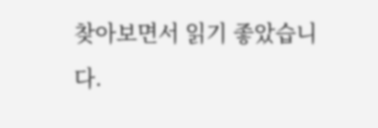찾아보면서 읽기 좋았습니다.